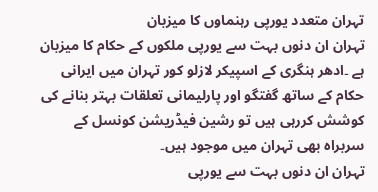تہران متعدد یورپی رہنماوں کا میزبان
تہران ان دنوں بہت سے یورپی ملکوں کے حکام کا میزبان ہے ۔ادھر ہنگری کے اسپیکر لازلو کور تہران میں ایرانی حکام کے ساتھ گفتگو اور پارلیمانی تعلقات بہتر بنانے کی کوشش کررہی ہیں تو رشین فیڈریشن کونسل کے سربراہ بھی تہران میں موجود ہیں۔
تہران ان دنوں بہت سے یورپی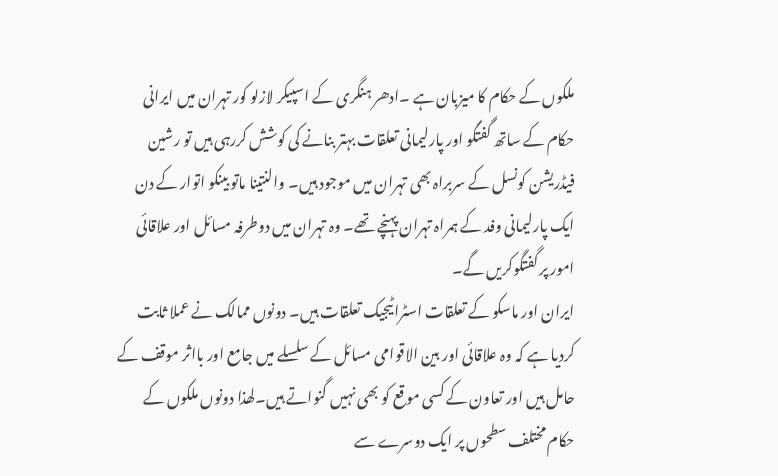ملکوں کے حکام کا میزبان ہے ۔ادھر ہنگری کے اسپیکر لازلو کور تہران میں ایرانی حکام کے ساتھ گفتگو اور پارلیمانی تعلقات بہتر بنانے کی کوشش کررہی ہیں تو رشین فیڈریشن کونسل کے سربراہ بھی تہران میں موجود ہیں۔ والنتینا ماتو بینکو اتوار کے دن ایک پارلیمانی وفد کے ہمراہ تہران پہنچے تھے۔ وہ تہران میں دوطرفہ مسائل اور علاقائی امور پر گفتگوکریں گے۔
ایران اور ماسکو کے تعلقات اسٹراٹیجیک تعلقات ہیں۔ دونوں ممالک نے عملا ثابت کردیا ہے کہ وہ علاقائی اور بین الاقوامی مسائل کے سلسلے میں جامع اور بااثر موقف کے حامل ہیں اور تعاون کے کسی موقع کو بھی نہیں گنواتے ہیں۔لھذا دونوں ملکوں کے حکام مختلف سطحوں پر ایک دوسرے سے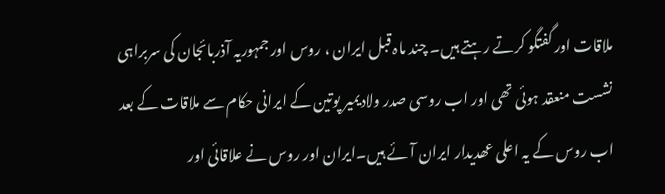ملاقات اور گفتگو کرتے رہتے ہیں۔ چند ماہ قبل ایران ، روس اور جمہوریہ آذربائجان کی سربراہی نشست منعقد ہوئی تھی اور اب روسی صدر ولادیمیر پوتین کے ایرانی حکام سے ملاقات کے بعد اب روس کے یہ اعلی عھدیدار ایران آئے ہیں۔ایران اور روس نے علاقائی اور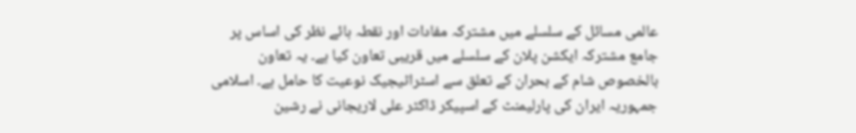عالمی مسائل کے سلسلے میں مشترکہ مفادات اور نقطہ ہائے نظر کی اساس پر جامع مشترکہ ایکشن پلان کے سلسلے میں قریبی تعاون کیا ہے۔ یہ تعاون بالخصوص شام کے بحران کے تعلق سے اسٹراٹیجیک نوعیت کا حامل ہے۔ اسلامی جمہوریہ ایران کی پارلیمنٹ کے اسپیکر ڈاکٹر علی لاریجانی نے رشین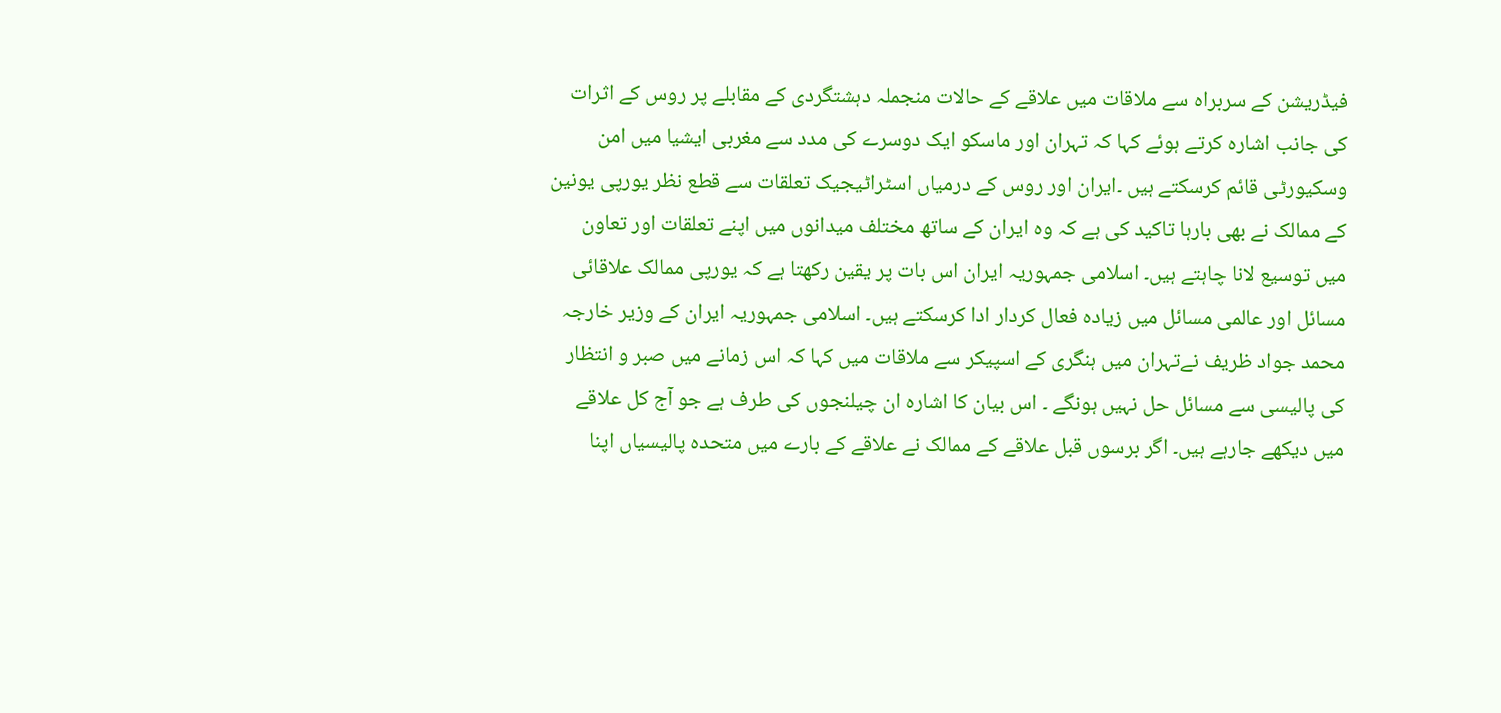فیڈریشن کے سربراہ سے ملاقات میں علاقے کے حالات منجملہ دہشتگردی کے مقابلے پر روس کے اثرات کی جانب اشارہ کرتے ہوئے کہا کہ تہران اور ماسکو ایک دوسرے کی مدد سے مغربی ایشیا میں امن وسکیورٹی قائم کرسکتے ہیں ۔ایران اور روس کے درمیاں اسٹراٹیجیک تعلقات سے قطع نظر یورپی یونین کے ممالک نے بھی بارہا تاکید کی ہے کہ وہ ایران کے ساتھ مختلف میدانوں میں اپنے تعلقات اور تعاون میں توسیع لانا چاہتے ہیں۔ اسلامی جمہوریہ ایران اس بات پر یقین رکھتا ہے کہ یورپی ممالک علاقائی مسائل اور عالمی مسائل میں زیادہ فعال کردار ادا کرسکتے ہیں۔ اسلامی جمہوریہ ایران کے وزیر خارجہ محمد جواد ظریف نےتہران میں ہنگری کے اسپیکر سے ملاقات میں کہا کہ اس زمانے میں صبر و انتظار کی پالیسی سے مسائل حل نہیں ہونگے ۔ اس بیان کا اشارہ ان چیلنجوں کی طرف ہے جو آج کل علاقے میں دیکھے جارہے ہیں۔ اگر برسوں قبل علاقے کے ممالک نے علاقے کے بارے میں متحدہ پالیسیاں اپنا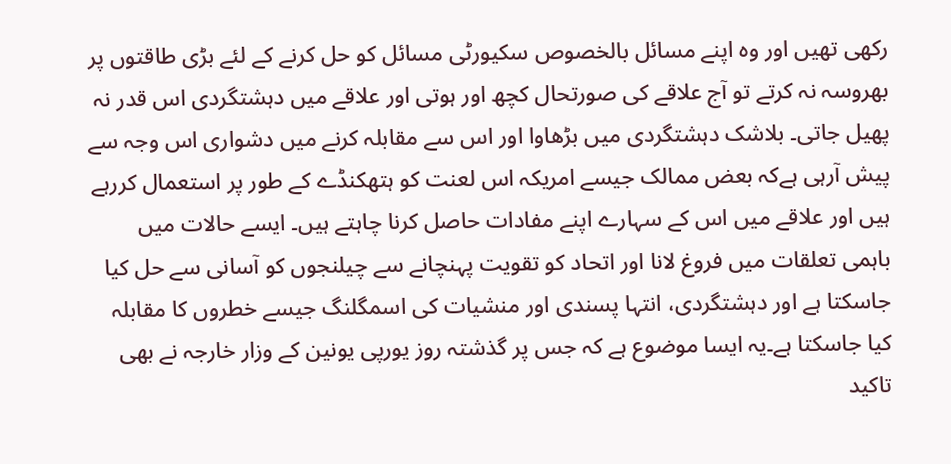رکھی تھیں اور وہ اپنے مسائل بالخصوص سکیورٹی مسائل کو حل کرنے کے لئے بڑی طاقتوں پر بھروسہ نہ کرتے تو آج علاقے کی صورتحال کچھ اور ہوتی اور علاقے میں دہشتگردی اس قدر نہ پھیل جاتی۔ بلاشک دہشتگردی میں بڑھاوا اور اس سے مقابلہ کرنے میں دشواری اس وجہ سے پیش آرہی ہےکہ بعض ممالک جیسے امریکہ اس لعنت کو ہتھکنڈے کے طور پر استعمال کررہے ہیں اور علاقے میں اس کے سہارے اپنے مفادات حاصل کرنا چاہتے ہیں۔ ایسے حالات میں باہمی تعلقات میں فروغ لانا اور اتحاد کو تقویت پہنچانے سے چیلنجوں کو آسانی سے حل کیا جاسکتا ہے اور دہشتگردی، انتہا پسندی اور منشیات کی اسمگلنگ جیسے خطروں کا مقابلہ کیا جاسکتا ہے۔یہ ایسا موضوع ہے کہ جس پر گذشتہ روز یورپی یونین کے وزار خارجہ نے بھی تاکید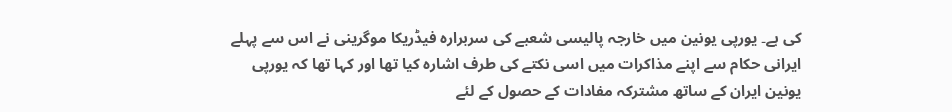کی ہے۔ یورپی یونین میں خارجہ پالیسی شعبے کی سربرارہ فیڈریکا موگرینی نے اس سے پہلے ایرانی حکام سے اپنے مذاکرات میں اسی نکتے کی طرف اشارہ کیا تھا اور کہا تھا کہ یورپی یونین ایران کے ساتھ مشترکہ مفادات کے حصول کے لئے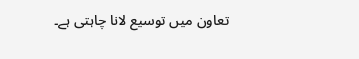تعاون میں توسیع لانا چاہتی ہے۔